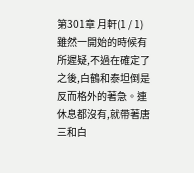第301章 月軒(1 / 1)
雖然一開始的時候有所遲疑,不過在確定了之後,白鶴和泰坦倒是反而格外的著急。連休息都沒有,就帶著唐三和白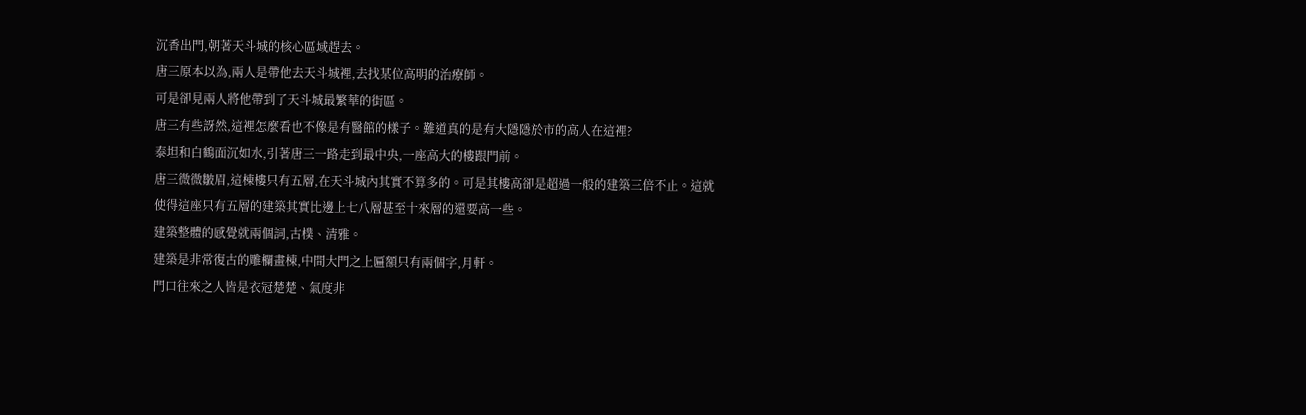沉香出門,朝著天斗城的核心區域趕去。
唐三原本以為,兩人是帶他去天斗城裡,去找某位高明的治療師。
可是卻見兩人將他帶到了天斗城最繁華的街區。
唐三有些訝然,這裡怎麼看也不像是有醫館的樣子。難道真的是有大隱隱於市的高人在這裡?
泰坦和白鶴面沉如水,引著唐三一路走到最中央,一座高大的樓跟門前。
唐三微微皺眉,這棟樓只有五層,在天斗城內其實不算多的。可是其樓高卻是超過一般的建築三倍不止。這就使得這座只有五層的建築其實比邊上七八層甚至十來層的還要高一些。
建築整體的感覺就兩個詞,古樸、清雅。
建築是非常復古的雕欄畫棟,中間大門之上匾額只有兩個字,月軒。
門口往來之人皆是衣冠楚楚、氣度非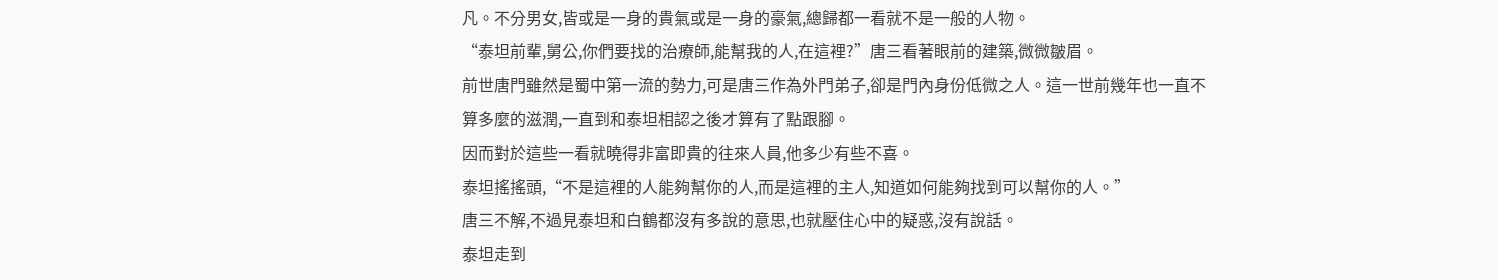凡。不分男女,皆或是一身的貴氣或是一身的豪氣,總歸都一看就不是一般的人物。
“泰坦前輩,舅公,你們要找的治療師,能幫我的人,在這裡?”唐三看著眼前的建築,微微皺眉。
前世唐門雖然是蜀中第一流的勢力,可是唐三作為外門弟子,卻是門內身份低微之人。這一世前幾年也一直不算多麼的滋潤,一直到和泰坦相認之後才算有了點跟腳。
因而對於這些一看就曉得非富即貴的往來人員,他多少有些不喜。
泰坦搖搖頭,“不是這裡的人能夠幫你的人,而是這裡的主人,知道如何能夠找到可以幫你的人。”
唐三不解,不過見泰坦和白鶴都沒有多說的意思,也就壓住心中的疑惑,沒有說話。
泰坦走到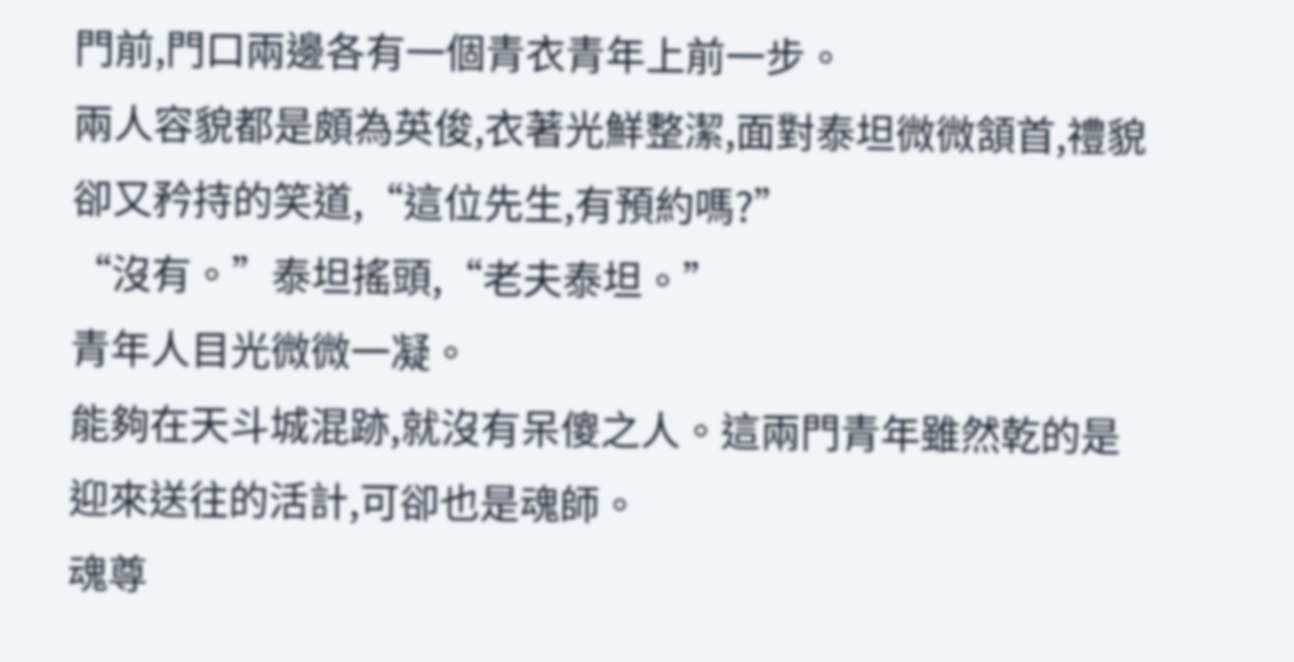門前,門口兩邊各有一個青衣青年上前一步。
兩人容貌都是頗為英俊,衣著光鮮整潔,面對泰坦微微頷首,禮貌卻又矜持的笑道,“這位先生,有預約嗎?”
“沒有。”泰坦搖頭,“老夫泰坦。”
青年人目光微微一凝。
能夠在天斗城混跡,就沒有呆傻之人。這兩門青年雖然乾的是迎來送往的活計,可卻也是魂師。
魂尊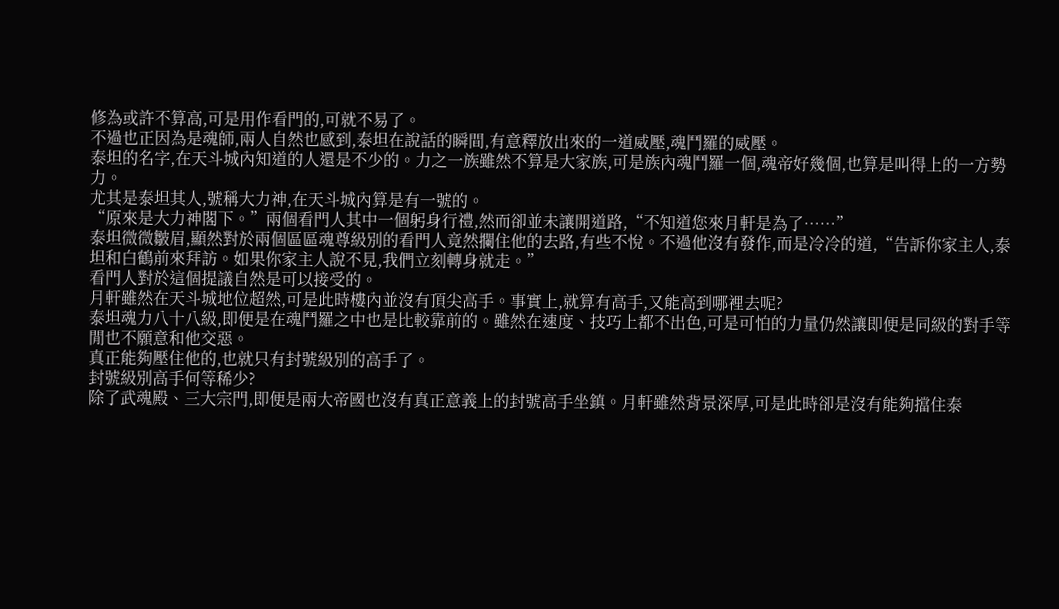修為或許不算高,可是用作看門的,可就不易了。
不過也正因為是魂師,兩人自然也感到,泰坦在說話的瞬間,有意釋放出來的一道威壓,魂鬥羅的威壓。
泰坦的名字,在天斗城內知道的人還是不少的。力之一族雖然不算是大家族,可是族內魂鬥羅一個,魂帝好幾個,也算是叫得上的一方勢力。
尤其是泰坦其人,號稱大力神,在天斗城內算是有一號的。
“原來是大力神閣下。”兩個看門人其中一個躬身行禮,然而卻並未讓開道路,“不知道您來月軒是為了……”
泰坦微微皺眉,顯然對於兩個區區魂尊級別的看門人竟然攔住他的去路,有些不悅。不過他沒有發作,而是冷冷的道,“告訴你家主人,泰坦和白鶴前來拜訪。如果你家主人說不見,我們立刻轉身就走。”
看門人對於這個提議自然是可以接受的。
月軒雖然在天斗城地位超然,可是此時樓內並沒有頂尖高手。事實上,就算有高手,又能高到哪裡去呢?
泰坦魂力八十八級,即便是在魂鬥羅之中也是比較靠前的。雖然在速度、技巧上都不出色,可是可怕的力量仍然讓即便是同級的對手等閒也不願意和他交惡。
真正能夠壓住他的,也就只有封號級別的高手了。
封號級別高手何等稀少?
除了武魂殿、三大宗門,即便是兩大帝國也沒有真正意義上的封號高手坐鎮。月軒雖然背景深厚,可是此時卻是沒有能夠擋住泰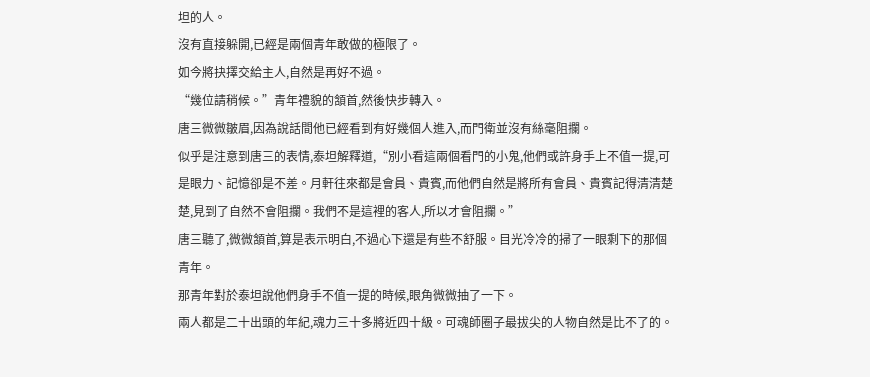坦的人。
沒有直接躲開,已經是兩個青年敢做的極限了。
如今將抉擇交給主人,自然是再好不過。
“幾位請稍候。”青年禮貌的頷首,然後快步轉入。
唐三微微皺眉,因為說話間他已經看到有好幾個人進入,而門衛並沒有絲毫阻攔。
似乎是注意到唐三的表情,泰坦解釋道,“別小看這兩個看門的小鬼,他們或許身手上不值一提,可是眼力、記憶卻是不差。月軒往來都是會員、貴賓,而他們自然是將所有會員、貴賓記得清清楚楚,見到了自然不會阻攔。我們不是這裡的客人,所以才會阻攔。”
唐三聽了,微微頷首,算是表示明白,不過心下還是有些不舒服。目光冷冷的掃了一眼剩下的那個青年。
那青年對於泰坦說他們身手不值一提的時候,眼角微微抽了一下。
兩人都是二十出頭的年紀,魂力三十多將近四十級。可魂師圈子最拔尖的人物自然是比不了的。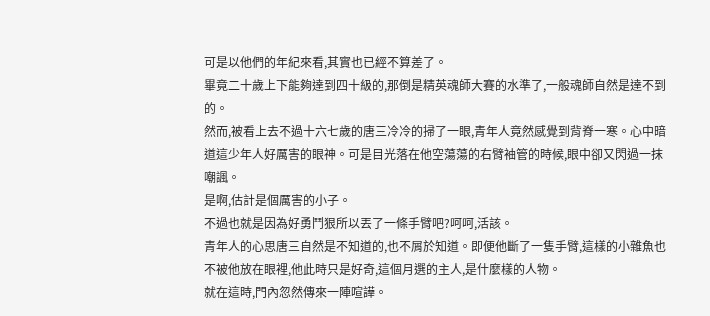可是以他們的年紀來看,其實也已經不算差了。
畢竟二十歲上下能夠達到四十級的,那倒是精英魂師大賽的水準了,一般魂師自然是達不到的。
然而,被看上去不過十六七歲的唐三冷冷的掃了一眼,青年人竟然感覺到背脊一寒。心中暗道這少年人好厲害的眼神。可是目光落在他空蕩蕩的右臂袖管的時候,眼中卻又閃過一抹嘲諷。
是啊,估計是個厲害的小子。
不過也就是因為好勇鬥狠所以丟了一條手臂吧?呵呵,活該。
青年人的心思唐三自然是不知道的,也不屑於知道。即便他斷了一隻手臂,這樣的小雜魚也不被他放在眼裡,他此時只是好奇,這個月選的主人,是什麼樣的人物。
就在這時,門內忽然傳來一陣喧譁。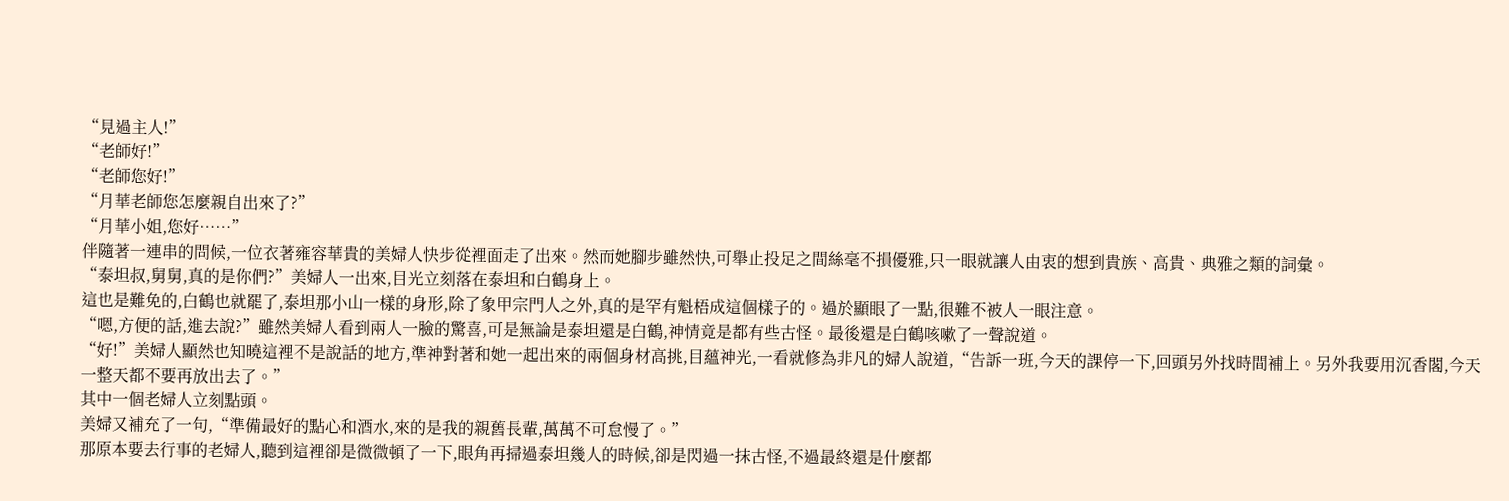“見過主人!”
“老師好!”
“老師您好!”
“月華老師您怎麼親自出來了?”
“月華小姐,您好……”
伴隨著一連串的問候,一位衣著雍容華貴的美婦人快步從裡面走了出來。然而她腳步雖然快,可舉止投足之間絲毫不損優雅,只一眼就讓人由衷的想到貴族、高貴、典雅之類的詞彙。
“泰坦叔,舅舅,真的是你們?”美婦人一出來,目光立刻落在泰坦和白鶴身上。
這也是難免的,白鶴也就罷了,泰坦那小山一樣的身形,除了象甲宗門人之外,真的是罕有魁梧成這個樣子的。過於顯眼了一點,很難不被人一眼注意。
“嗯,方便的話,進去說?”雖然美婦人看到兩人一臉的驚喜,可是無論是泰坦還是白鶴,神情竟是都有些古怪。最後還是白鶴咳嗽了一聲說道。
“好!”美婦人顯然也知曉這裡不是說話的地方,準神對著和她一起出來的兩個身材高挑,目蘊神光,一看就修為非凡的婦人說道,“告訴一班,今天的課停一下,回頭另外找時間補上。另外我要用沉香閣,今天一整天都不要再放出去了。”
其中一個老婦人立刻點頭。
美婦又補充了一句,“準備最好的點心和酒水,來的是我的親舊長輩,萬萬不可怠慢了。”
那原本要去行事的老婦人,聽到這裡卻是微微頓了一下,眼角再掃過泰坦幾人的時候,卻是閃過一抹古怪,不過最終還是什麼都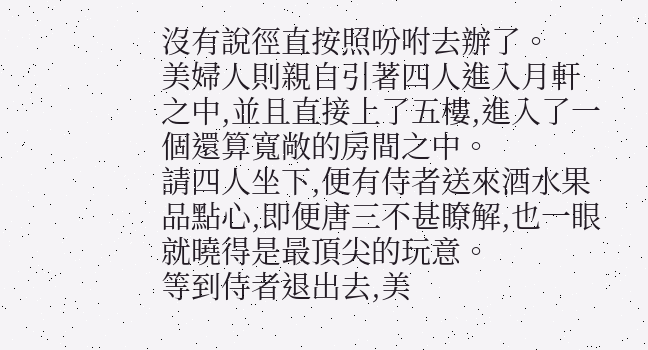沒有說徑直按照吩咐去辦了。
美婦人則親自引著四人進入月軒之中,並且直接上了五樓,進入了一個還算寬敞的房間之中。
請四人坐下,便有侍者送來酒水果品點心,即便唐三不甚瞭解,也一眼就曉得是最頂尖的玩意。
等到侍者退出去,美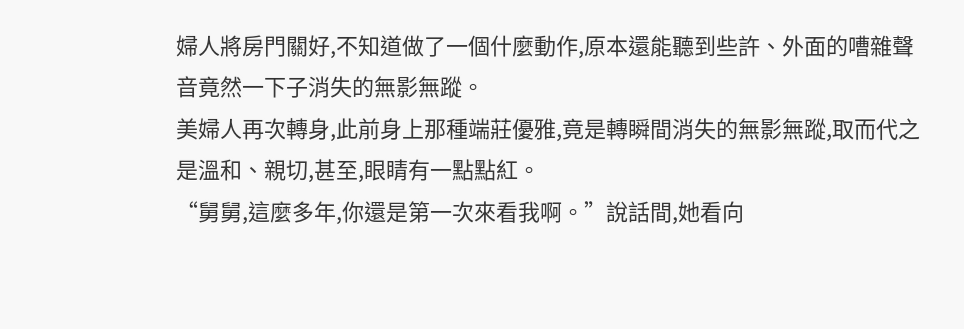婦人將房門關好,不知道做了一個什麼動作,原本還能聽到些許、外面的嘈雜聲音竟然一下子消失的無影無蹤。
美婦人再次轉身,此前身上那種端莊優雅,竟是轉瞬間消失的無影無蹤,取而代之是溫和、親切,甚至,眼睛有一點點紅。
“舅舅,這麼多年,你還是第一次來看我啊。”說話間,她看向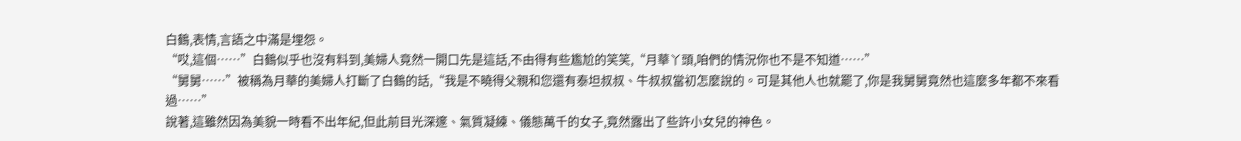白鶴,表情,言語之中滿是埋怨。
“哎,這個……”白鶴似乎也沒有料到,美婦人竟然一開口先是這話,不由得有些尷尬的笑笑,“月華丫頭,咱們的情況你也不是不知道……”
“舅舅……”被稱為月華的美婦人打斷了白鶴的話,“我是不曉得父親和您還有泰坦叔叔、牛叔叔當初怎麼說的。可是其他人也就罷了,你是我舅舅竟然也這麼多年都不來看過……”
說著,這雖然因為美貌一時看不出年紀,但此前目光深邃、氣質凝練、儀態萬千的女子,竟然露出了些許小女兒的神色。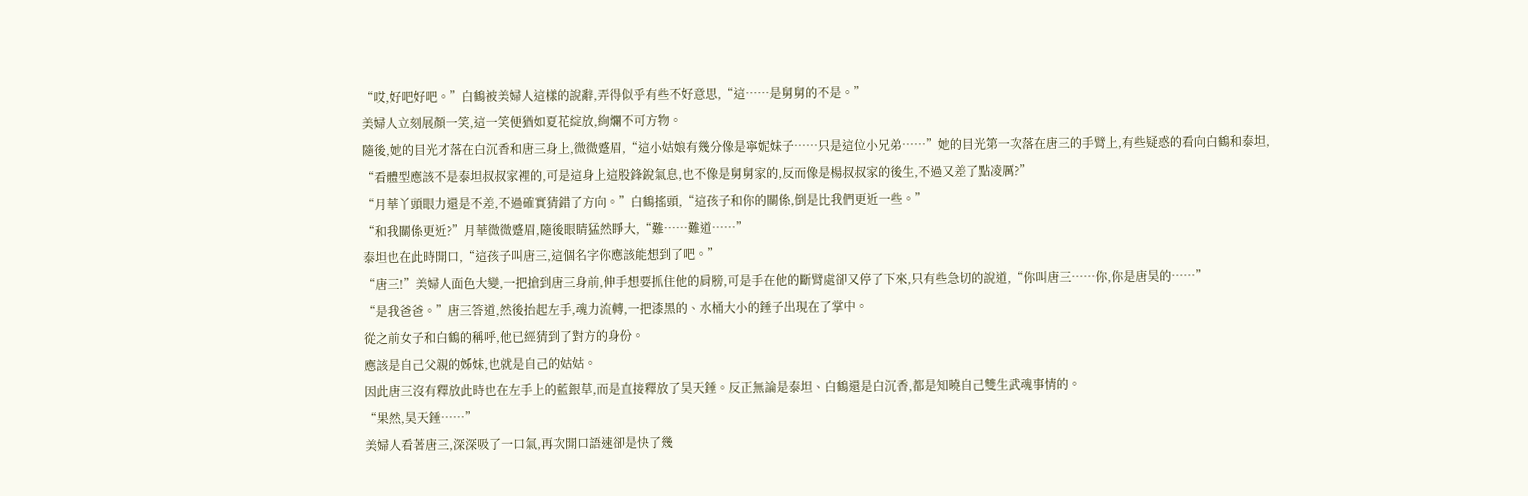“哎,好吧好吧。”白鶴被美婦人這樣的說辭,弄得似乎有些不好意思,“這……是舅舅的不是。”
美婦人立刻展顏一笑,這一笑便猶如夏花綻放,絢爛不可方物。
隨後,她的目光才落在白沉香和唐三身上,微微蹙眉,“這小姑娘有幾分像是寧妮妹子……只是這位小兄弟……”她的目光第一次落在唐三的手臂上,有些疑惑的看向白鶴和泰坦,
“看體型應該不是泰坦叔叔家裡的,可是這身上這股鋒銳氣息,也不像是舅舅家的,反而像是楊叔叔家的後生,不過又差了點凌厲?”
“月華丫頭眼力還是不差,不過確實猜錯了方向。”白鶴搖頭,“這孩子和你的關係,倒是比我們更近一些。”
“和我關係更近?”月華微微蹙眉,隨後眼睛猛然睜大,“難……難道……”
泰坦也在此時開口,“這孩子叫唐三,這個名字你應該能想到了吧。”
“唐三!”美婦人面色大變,一把搶到唐三身前,伸手想要抓住他的肩膀,可是手在他的斷臂處卻又停了下來,只有些急切的說道,“你叫唐三……你,你是唐昊的……”
“是我爸爸。”唐三答道,然後抬起左手,魂力流轉,一把漆黑的、水桶大小的錘子出現在了掌中。
從之前女子和白鶴的稱呼,他已經猜到了對方的身份。
應該是自己父親的姊妹,也就是自己的姑姑。
因此唐三沒有釋放此時也在左手上的藍銀草,而是直接釋放了昊天錘。反正無論是泰坦、白鶴還是白沉香,都是知曉自己雙生武魂事情的。
“果然,昊天錘……”
美婦人看著唐三,深深吸了一口氣,再次開口語速卻是快了幾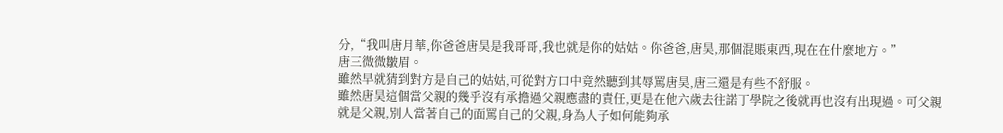分,“我叫唐月華,你爸爸唐昊是我哥哥,我也就是你的姑姑。你爸爸,唐昊,那個混賬東西,現在在什麼地方。”
唐三微微皺眉。
雖然早就猜到對方是自己的姑姑,可從對方口中竟然聽到其辱罵唐昊,唐三還是有些不舒服。
雖然唐昊這個當父親的幾乎沒有承擔過父親應盡的責任,更是在他六歲去往諾丁學院之後就再也沒有出現過。可父親就是父親,別人當著自己的面罵自己的父親,身為人子如何能夠承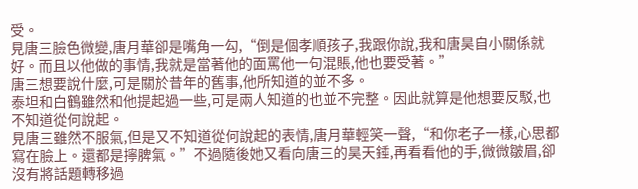受。
見唐三臉色微變,唐月華卻是嘴角一勾,“倒是個孝順孩子,我跟你說,我和唐昊自小關係就好。而且以他做的事情,我就是當著他的面罵他一句混賬,他也要受著。”
唐三想要說什麼,可是關於昔年的舊事,他所知道的並不多。
泰坦和白鶴雖然和他提起過一些,可是兩人知道的也並不完整。因此就算是他想要反駁,也不知道從何說起。
見唐三雖然不服氣,但是又不知道從何說起的表情,唐月華輕笑一聲,“和你老子一樣,心思都寫在臉上。還都是擰脾氣。”不過隨後她又看向唐三的昊天錘,再看看他的手,微微皺眉,卻沒有將話題轉移過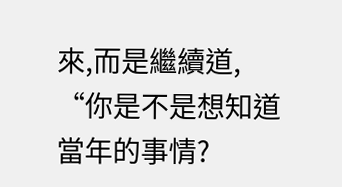來,而是繼續道,
“你是不是想知道當年的事情?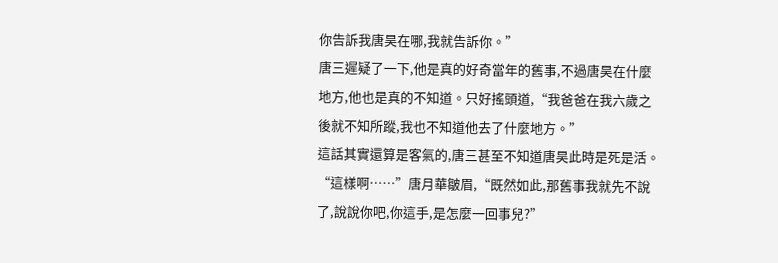你告訴我唐昊在哪,我就告訴你。”
唐三遲疑了一下,他是真的好奇當年的舊事,不過唐昊在什麼地方,他也是真的不知道。只好搖頭道,“我爸爸在我六歲之後就不知所蹤,我也不知道他去了什麼地方。”
這話其實還算是客氣的,唐三甚至不知道唐昊此時是死是活。
“這樣啊……”唐月華皺眉,“既然如此,那舊事我就先不說了,說說你吧,你這手,是怎麼一回事兒?”